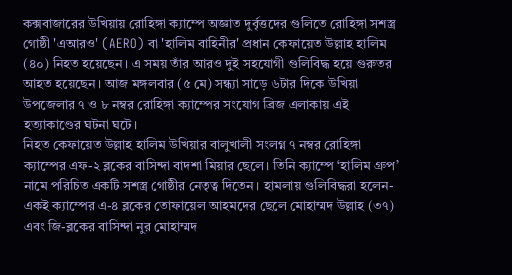কক্সবাজারের উখিয়ায় রোহিঙ্গা ক্যাম্পে অজ্ঞাত দুর্বৃত্তদের গুলিতে রোহিঙ্গা সশস্ত্র গোষ্ঠী 'এআরও' (AERO) বা 'হালিম বাহিনীর' প্রধান কেফায়েত উল্লাহ হালিম (৪০) নিহত হয়েছেন। এ সময় তাঁর আরও দুই সহযোগী গুলিবিদ্ধ হয়ে গুরুতর আহত হয়েছেন। আজ মঙ্গলবার (৫ মে) সন্ধ্যা সাড়ে ৬টার দিকে উখিয়া উপজেলার ৭ ও ৮ নম্বর রোহিঙ্গা ক্যাম্পের সংযোগ ব্রিজ এলাকায় এই হত্যাকাণ্ডের ঘটনা ঘটে।
নিহত কেফায়েত উল্লাহ হালিম উখিয়ার বালুখালী সংলগ্ন ৭ নম্বর রোহিঙ্গা ক্যাম্পের এফ-২ ব্লকের বাসিন্দা বাদশা মিয়ার ছেলে। তিনি ক্যাম্পে ‘হালিম গ্রুপ’ নামে পরিচিত একটি সশস্ত্র গোষ্ঠীর নেতৃত্ব দিতেন। হামলায় গুলিবিদ্ধরা হলেন-একই ক্যাম্পের এ-৪ ব্লকের তোফায়েল আহমদের ছেলে মোহাম্মদ উল্লাহ (৩৭) এবং জি-ব্লকের বাসিন্দা নুর মোহাম্মদ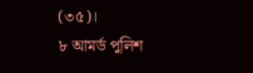(৩৫)।
৮ আমর্ড পুলিশ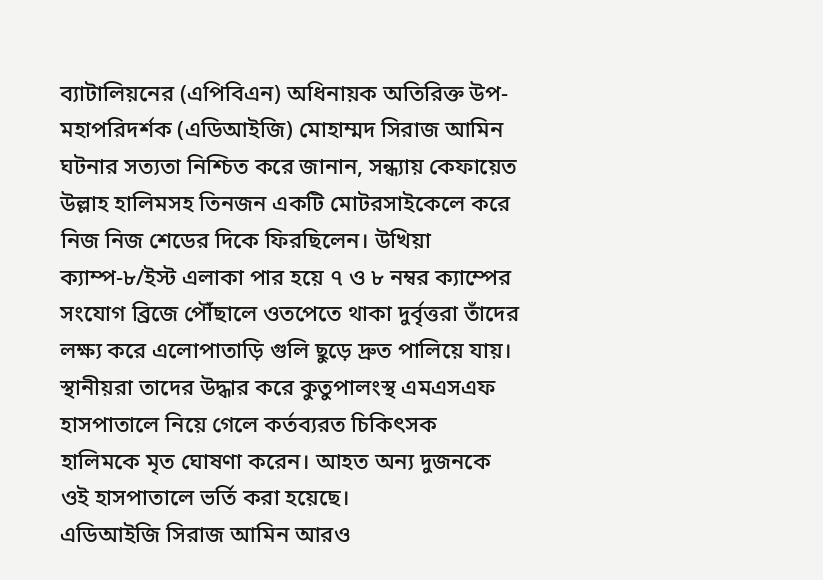ব্যাটালিয়নের (এপিবিএন) অধিনায়ক অতিরিক্ত উপ-মহাপরিদর্শক (এডিআইজি) মোহাম্মদ সিরাজ আমিন ঘটনার সত্যতা নিশ্চিত করে জানান, সন্ধ্যায় কেফায়েত উল্লাহ হালিমসহ তিনজন একটি মোটরসাইকেলে করে নিজ নিজ শেডের দিকে ফিরছিলেন। উখিয়া ক্যাম্প-৮/ইস্ট এলাকা পার হয়ে ৭ ও ৮ নম্বর ক্যাম্পের সংযোগ ব্রিজে পৌঁছালে ওতপেতে থাকা দুর্বৃত্তরা তাঁদের লক্ষ্য করে এলোপাতাড়ি গুলি ছুড়ে দ্রুত পালিয়ে যায়। স্থানীয়রা তাদের উদ্ধার করে কুতুপালংস্থ এমএসএফ হাসপাতালে নিয়ে গেলে কর্তব্যরত চিকিৎসক হালিমকে মৃত ঘোষণা করেন। আহত অন্য দুজনকে ওই হাসপাতালে ভর্তি করা হয়েছে।
এডিআইজি সিরাজ আমিন আরও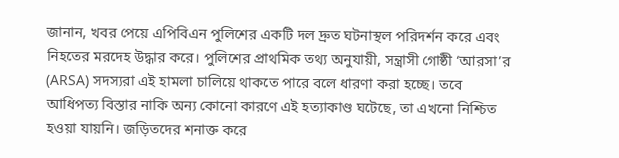জানান, খবর পেয়ে এপিবিএন পুলিশের একটি দল দ্রুত ঘটনাস্থল পরিদর্শন করে এবং নিহতের মরদেহ উদ্ধার করে। পুলিশের প্রাথমিক তথ্য অনুযায়ী, সন্ত্রাসী গোষ্ঠী ‘আরসা’র (ARSA) সদস্যরা এই হামলা চালিয়ে থাকতে পারে বলে ধারণা করা হচ্ছে। তবে আধিপত্য বিস্তার নাকি অন্য কোনো কারণে এই হত্যাকাণ্ড ঘটেছে, তা এখনো নিশ্চিত হওয়া যায়নি। জড়িতদের শনাক্ত করে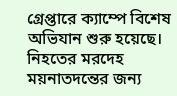গ্রেপ্তারে ক্যাম্পে বিশেষ অভিযান শুরু হয়েছে। নিহতের মরদেহ ময়নাতদন্তের জন্য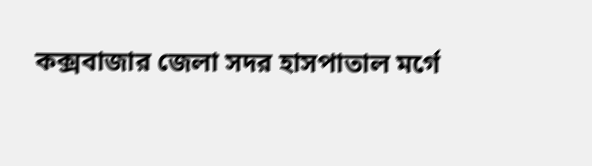কক্সবাজার জেলা সদর হাসপাতাল মর্গে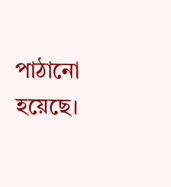পাঠানো হয়েছে।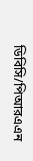ডিবিসি/পিআরএএন